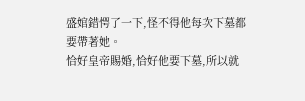盛婠錯愕了一下,怪不得他每次下墓都要帶著她。
恰好皇帝賜婚,恰好他要下墓,所以就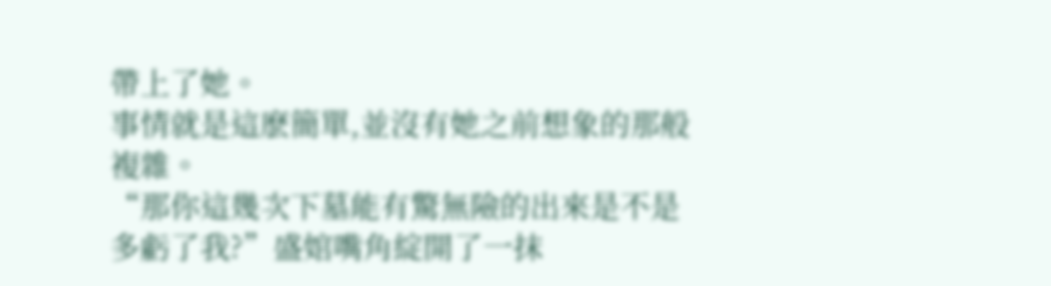帶上了她。
事情就是這麽簡單,並沒有她之前想象的那般複雜。
“那你這幾次下墓能有驚無險的出來是不是多虧了我?”盛婠嘴角綻開了一抹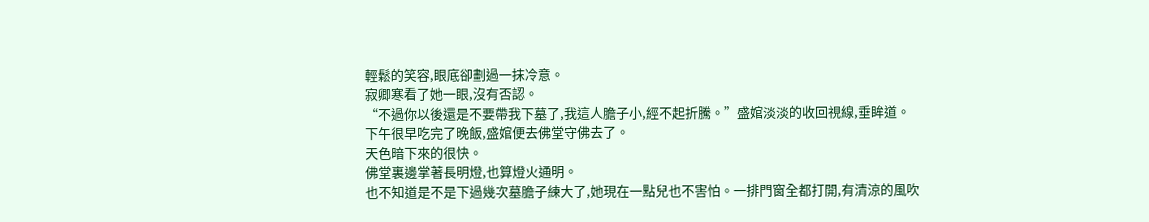輕鬆的笑容,眼底卻劃過一抹冷意。
寂卿寒看了她一眼,沒有否認。
“不過你以後還是不要帶我下墓了,我這人膽子小,經不起折騰。”盛婠淡淡的收回視線,垂眸道。
下午很早吃完了晚飯,盛婠便去佛堂守佛去了。
天色暗下來的很快。
佛堂裏邊掌著長明燈,也算燈火通明。
也不知道是不是下過幾次墓膽子練大了,她現在一點兒也不害怕。一排門窗全都打開,有清涼的風吹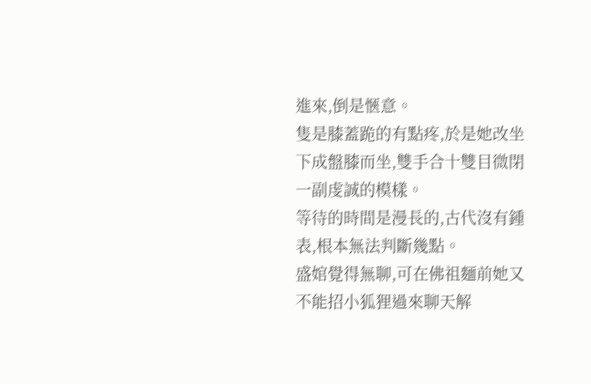進來,倒是愜意。
隻是膝蓋跪的有點疼,於是她改坐下成盤膝而坐,雙手合十雙目微閉一副虔誠的模樣。
等待的時間是漫長的,古代沒有鍾表,根本無法判斷幾點。
盛婠覺得無聊,可在佛祖麵前她又不能招小狐狸過來聊天解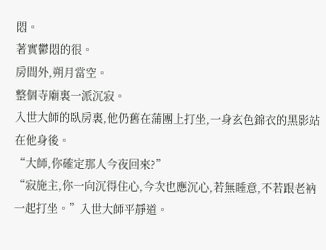悶。
著實鬱悶的很。
房間外,朔月當空。
整個寺廟裏一派沉寂。
入世大師的臥房裏,他仍舊在蒲團上打坐,一身玄色錦衣的黑影站在他身後。
“大師,你確定那人今夜回來?”
“寂施主,你一向沉得住心,今次也應沉心,若無睡意,不若跟老衲一起打坐。”入世大師平靜道。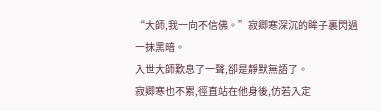“大師,我一向不信佛。”寂卿寒深沉的眸子裏閃過一抹黑暗。
入世大師歎息了一聲,卻是靜默無語了。
寂卿寒也不累,徑直站在他身後,仿若入定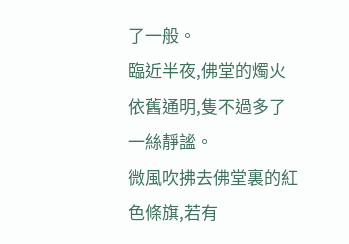了一般。
臨近半夜,佛堂的燭火依舊通明,隻不過多了一絲靜謐。
微風吹拂去佛堂裏的紅色條旗,若有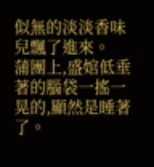似無的淡淡香味兒飄了進來。
蒲團上,盛婠低垂著的腦袋一搖一晃的,顯然是睡著了。